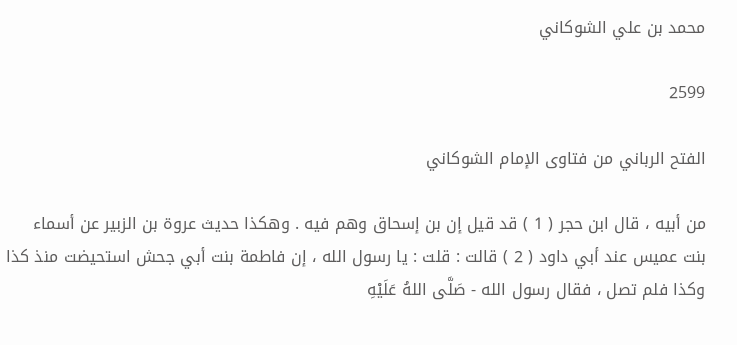محمد بن علي الشوكاني

2599

الفتح الرباني من فتاوى الإمام الشوكاني

من أبيه ، قال ابن حجر ( 1 ) قد قيل إن بن إسحاق وهم فيه . وهكذا حديث عروة بن الزبير عن أسماء بنت عميس عند أبي داود ( 2 ) قالت : قلت : يا رسول الله ، إن فاطمة بنت أبي جحش استحيضت منذ كذا وكذا فلم تصل ، فقال رسول الله - صَلَّى اللهُ عَلَيْهِ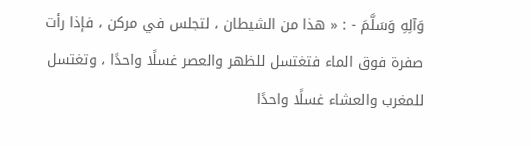وَآلِهِ وَسَلَّمَ - : « هذا من الشيطان ، لتجلس في مركن ، فإذا رأت صفرة فوق الماء فتغتسل للظهر والعصر غسلًا واحدًا ، وتغتسل للمغرب والعشاء غسلًا واحدًا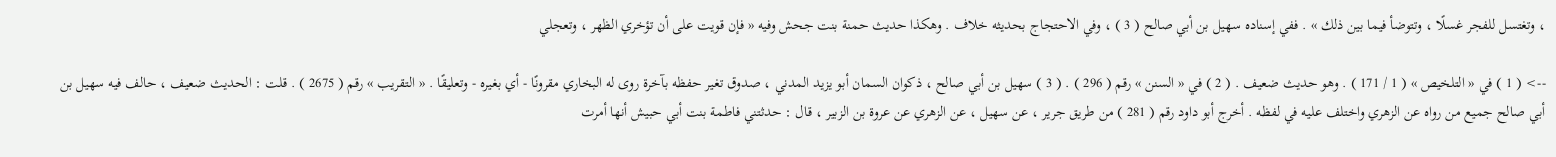، وتغتسل للفجر غسلًا ، وتتوضأ فيما بين ذلك » . ففي إسناده سهيل بن أبي صالح ( 3 ) ، وفي الاحتجاج بحديثه خلاف . وهكذا حديث حمنة بنت جحش وفيه « فإن قويت على أن تؤخري الظهر ، وتعجلي

--> ( 1 ) في « التلخيص » ( 1 / 171 ) . وهو حديث ضعيف . ( 2 ) في « السنن » رقم ( 296 ) . ( 3 ) سهيل بن أبي صالح ، ذكوان السمان أبو يزيد المدني ، صدوق تغير حفظه بآخرة روى له البخاري مقرونًا - أي بغيره - وتعليقًا . « التقريب » رقم ( 2675 ) . قلت : الحديث ضعيف ، حالف فيه سهيل بن أبي صالح جميع من رواه عن الزهري واختلف عليه في لفظه . أخرج أبو داود رقم ( 281 ) من طريق جرير ، عن سهيل ، عن الزهري عن عروة بن الزبير ، قال : حدثتني فاطمة بنت أبي حبيش أنها أمرت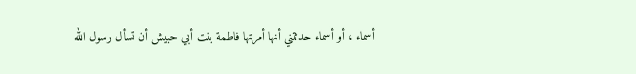أسماء ، أو أسماء حدثتني أنها أمرتها فاطمة بنت أبي حبيش أن تسأل رسول الله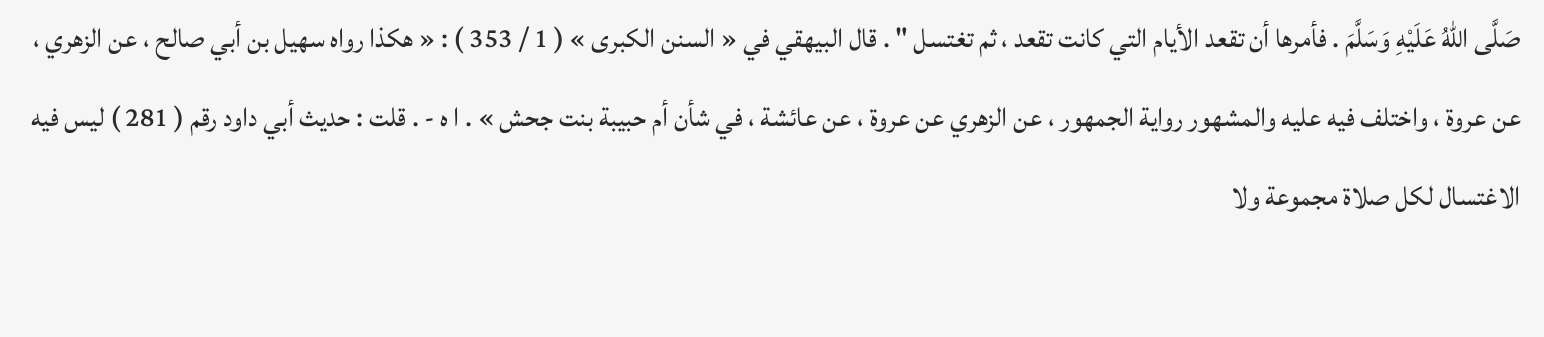صَلَّى اللهُ عَلَيْهِ وَسَلَّمَ . فأمرها أن تقعد الأيام التي كانت تقعد ، ثم تغتسل " . قال البيهقي في « السنن الكبرى » ( 1 / 353 ) : « هكذا رواه سهيل بن أبي صالح ، عن الزهري ، عن عروة ، واختلف فيه عليه والمشهور رواية الجمهور ، عن الزهري عن عروة ، عن عائشة ، في شأن أم حبيبة بنت جحش » . ا ه - . قلت : حديث أبي داود رقم ( 281 ) ليس فيه الاغتسال لكل صلاة مجموعة ولا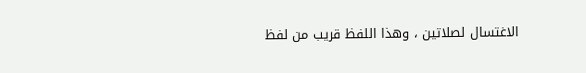الاغتسال لصلاتين ، وهذا اللفظ قريب من لفظ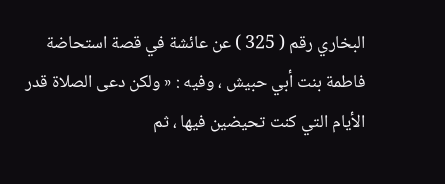البخاري رقم ( 325 ) عن عائشة في قصة استحاضة فاطمة بنت أبي حبيش ، وفيه : « ولكن دعى الصلاة قدر الأيام التي كنت تحيضين فيها ، ثم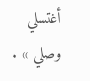أغتسلي وصلي » .